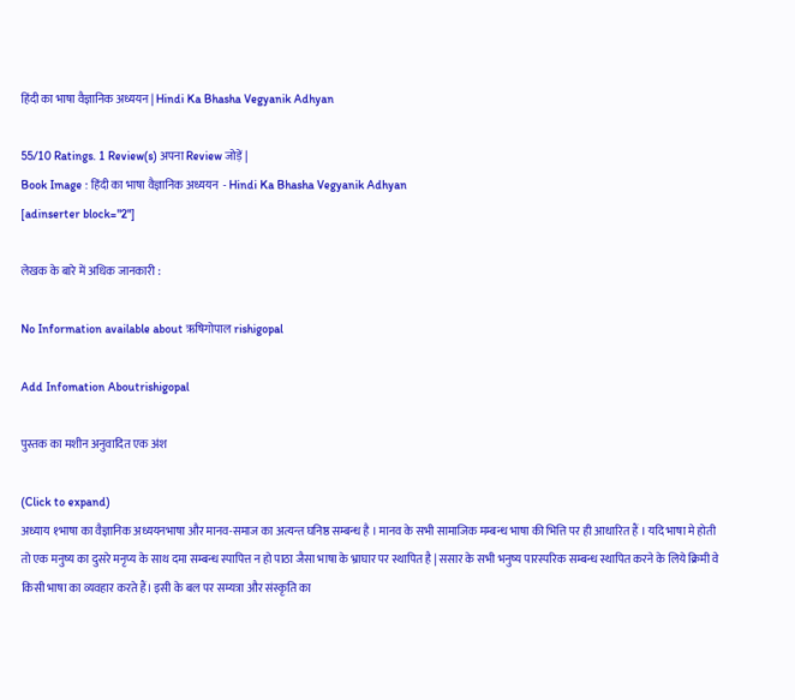हिंदी का भाषा वैज्ञानिक अध्ययन | Hindi Ka Bhasha Vegyanik Adhyan

55/10 Ratings. 1 Review(s) अपना Review जोड़ें |
Book Image : हिंदी का भाषा वैज्ञानिक अध्ययन  - Hindi Ka Bhasha Vegyanik Adhyan
[adinserter block="2"]

लेखक के बारे में अधिक जानकारी :

No Information available about ऋषिगोपाल rishigopal

Add Infomation Aboutrishigopal

पुस्तक का मशीन अनुवादित एक अंश

(Click to expand)
अध्याय १भाषा का वैज्ञानिक अध्ययनभाषा और मानव-समाज का अत्यन्त घनिष्ठ सम्बन्ध है । मानव के सभी सामाजिक मम्बन्ध भाषा की भित्ति पर ही आधारित हैं । यदि भाषा मे होती तो एक मनुष्य का दुसरे मनृप्य के साथ दमा सम्बन्ध स्पापित्त न हो पाठा जैसा भाषा के भ्राघार पर स्थापित है | ससार के सभी भनुष्य पारस्परिक सम्बन्ध स्थापित करने के लिये क्रिमी वे किसी भाषा का व्यवहार करते हैं। इसी के बल पर सम्यत्रा और संस्कृति का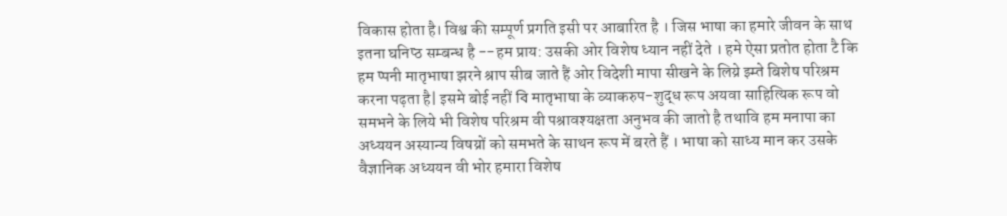विकास होता है। विश्व की सम्पूर्ण प्रगति इसी पर आबारित है । जिस भाषा का हमारे जीवन के साथ इतना घनिप्ठ सम्बन्ध है --हम प्राय: उसकी ओर विशेष ध्यान नहीं देते । हमे ऐसा प्रतोत होता टै कि हम प्पनी मातृभाषा झरने श्राप सीब जाते हैं ओर विदेशी मापा सीखने के लिय्रे झ्म्ते बिशेष परिश्रम करना पढ़ता है| इसमे बोई नहीं বি मातृभाषा के व्याकरुप-शुद्ध रूप अयवा साहित्यिक रूप वो समभने के लिये भी विशेष परिश्रम वी पश्रावश्यक्षता अनुभव की जातो है तथावि हम मनापा का अध्ययन अस्यान्य विषय्रों को समभते के साथन रूप में बरते हैं । भाषा को साध्य मान कर उसके वैज्ञानिक अध्ययन वी भोर हमारा विशेष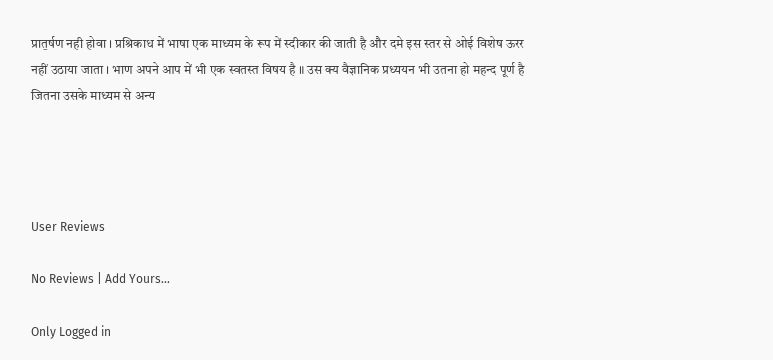प्रात॒र्षण नही होवा । प्रश्रिकाध में भाषा एक माध्यम के रूप में स्दीकार की जाती है और दमे इस स्तर से ओई विशेष ऊरर नहीं उठाया जाता । भाण अपने आप में भी एक स्वतस्त विषय है ॥ उस क्य वैज्ञानिक प्रध्ययन भी उतना हो महन्द पूर्ण है जितना उसके माध्यम से अन्य




User Reviews

No Reviews | Add Yours...

Only Logged in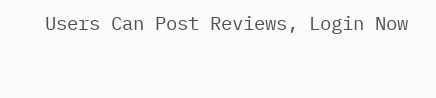Users Can Post Reviews, Login Now